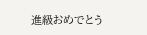進級おめでとう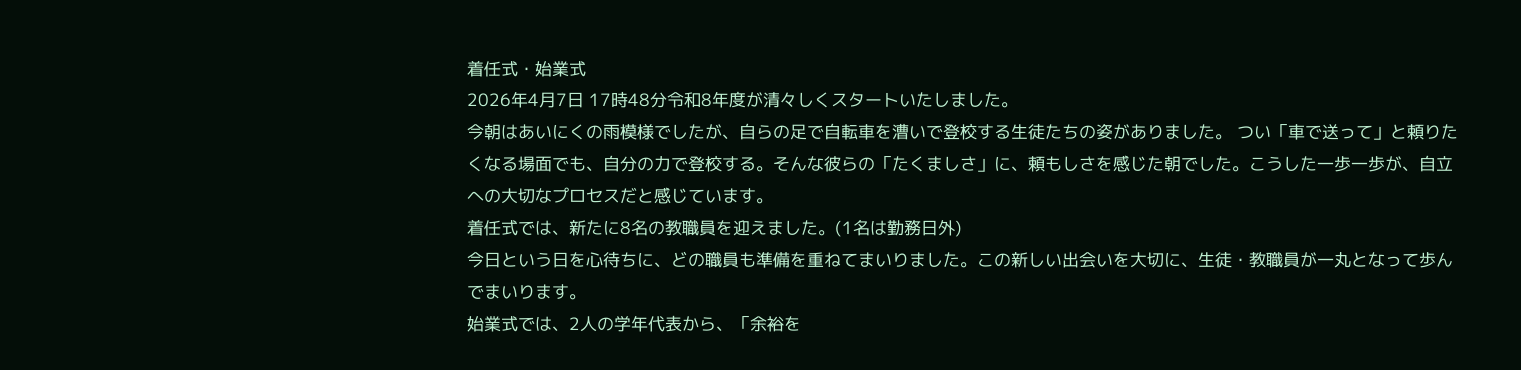着任式・始業式
2026年4月7日 17時48分令和8年度が清々しくスタートいたしました。
今朝はあいにくの雨模様でしたが、自らの足で自転車を漕いで登校する生徒たちの姿がありました。 つい「車で送って」と頼りたくなる場面でも、自分の力で登校する。そんな彼らの「たくましさ」に、頼もしさを感じた朝でした。こうした一歩一歩が、自立への大切なプロセスだと感じています。
着任式では、新たに8名の教職員を迎えました。(1名は勤務日外)
今日という日を心待ちに、どの職員も準備を重ねてまいりました。この新しい出会いを大切に、生徒・教職員が一丸となって歩んでまいります。
始業式では、2人の学年代表から、「余裕を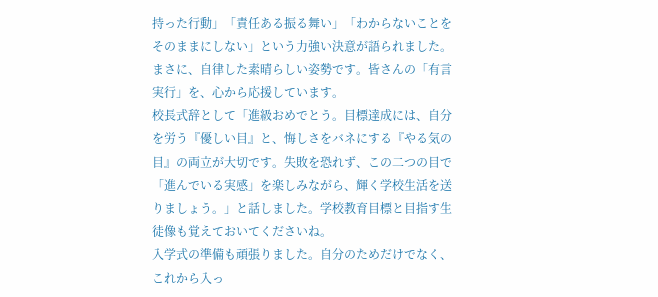持った行動」「責任ある振る舞い」「わからないことをそのままにしない」という力強い決意が語られました。まさに、自律した素晴らしい姿勢です。皆さんの「有言実行」を、心から応援しています。
校長式辞として「進級おめでとう。目標達成には、自分を労う『優しい目』と、悔しさをバネにする『やる気の目』の両立が大切です。失敗を恐れず、この二つの目で「進んでいる実感」を楽しみながら、輝く学校生活を送りましょう。」と話しました。学校教育目標と目指す生徒像も覚えておいてくださいね。
入学式の準備も頑張りました。自分のためだけでなく、これから入っ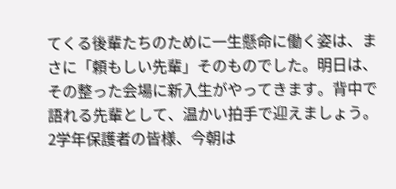てくる後輩たちのために一生懸命に働く姿は、まさに「頼もしい先輩」そのものでした。明日は、その整った会場に新入生がやってきます。背中で語れる先輩として、温かい拍手で迎えましょう。
2学年保護者の皆様、今朝は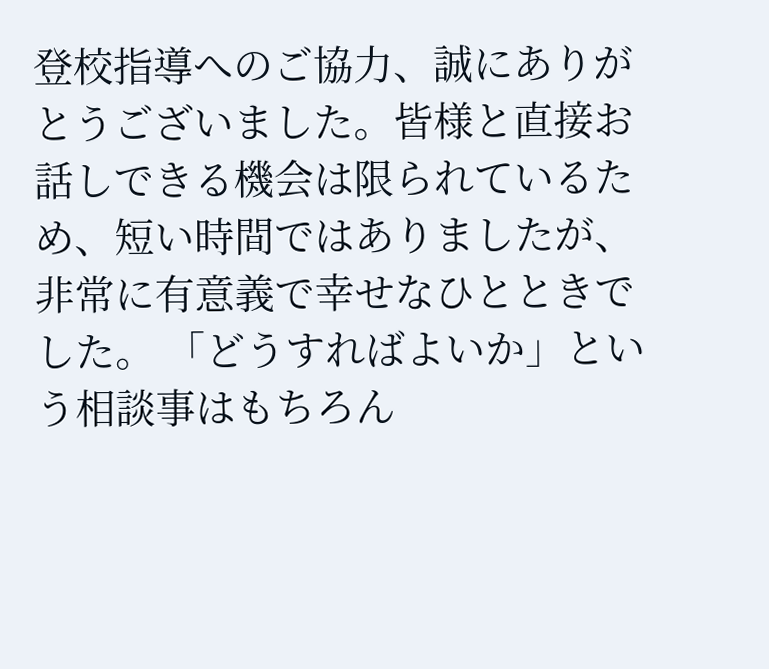登校指導へのご協力、誠にありがとうございました。皆様と直接お話しできる機会は限られているため、短い時間ではありましたが、非常に有意義で幸せなひとときでした。 「どうすればよいか」という相談事はもちろん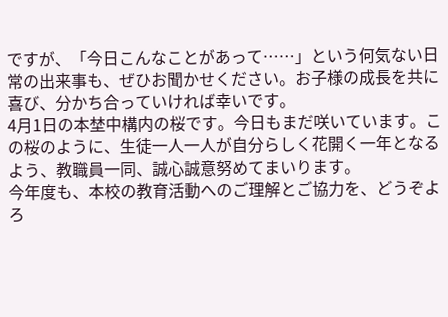ですが、「今日こんなことがあって……」という何気ない日常の出来事も、ぜひお聞かせください。お子様の成長を共に喜び、分かち合っていければ幸いです。
4月1日の本埜中構内の桜です。今日もまだ咲いています。この桜のように、生徒一人一人が自分らしく花開く一年となるよう、教職員一同、誠心誠意努めてまいります。
今年度も、本校の教育活動へのご理解とご協力を、どうぞよろ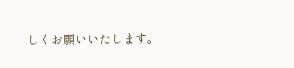しくお願いいたします。